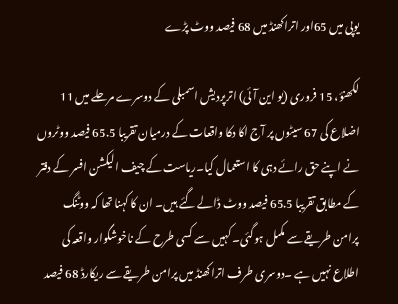یوپی میں 65اور اتراکھنڈ میں 68 فیصد ووٹ پڑے

لکھنؤ، 15 فروری (یو این آئی) اترپردیش اسمبلی کے دوسرے مرحلے میں 11 اضلاع کی 67 سیٹوں پر آج اکا دکا واقعات کے درمیان تقریبا 65.5 فیصد ووٹروں نے اپنے حق رائے دہی کا استعمال کیا۔ریاست کے چیف الیکشن افسر کے دفتر کے مطابق تقریبا 65.5 فیصد ووٹ ڈالے گئے ہیں۔ ان کا کہنا تھا کہ ووٹنگ پرامن طریقے سے مکمل ہوگئی۔ کہیں سے کسی طرح کے ناخوشگوار واقعہ کی اطلاع نہیں ہے ۔دوسری طرف اتراکھنڈ میں پرامن طریقے سے ریکارڈ 68 فیصد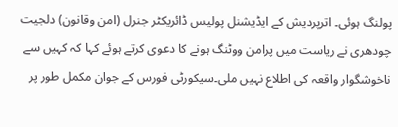پولنگ ہوئی۔ اترپردیش کے ایڈیشنل پولیس ڈائریکٹر جنرل (امن وقانون) دلجیت چودھری نے ریاست میں پرامن ووٹنگ ہونے کا دعوی کرتے ہوئے کہا کہ کہیں سے ناخوشگوار واقعہ کی اطلاع نہیں ملی۔سیکورٹی فورس کے جوان مکمل طور پر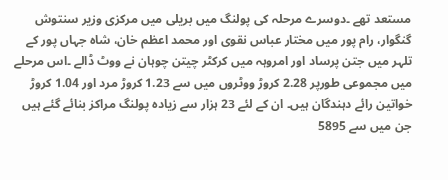مستعد تھے ۔دوسرے مرحلہ کی پولنگ میں بریلی میں مرکزی وزیر سنتوش گنگوار، رام پور میں مختار عباس نقوی اور محمد اعظم خان، شاہ جہاں پور کے تلہر میں جتن پرساد اور امروہہ میں کرکٹر چیتن چوہان نے ووٹ ڈالے ۔اس مرحلے میں مجموعی طورپر 2.28 کروڑ ووٹروں میں سے 1.23 کروڑ مرد اور 1.04 کروڑ خواتین رائے دہندگان ہیں۔ ان کے لئے 23 ہزار سے زیادہ پولنگ مراکز بنائے گئے ہیں جن میں سے 5895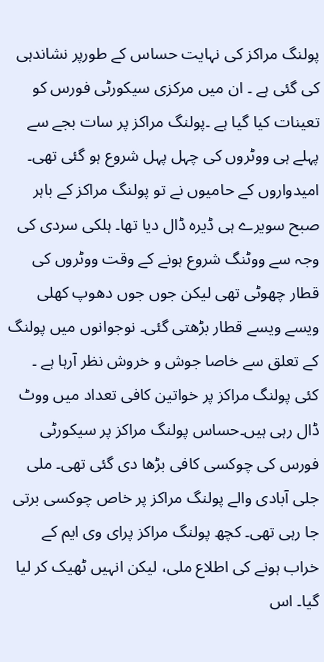پولنگ مراکز کی نہایت حساس کے طورپر نشاندہی کی گئی ہے ۔ ان میں مرکزی سیکورٹی فورس کو تعینات کیا گیا ہے ۔پولنگ مراکز پر سات بجے سے پہلے ہی ووٹروں کی چہل پہل شروع ہو گئی تھی۔ امیدواروں کے حامیوں نے تو پولنگ مراکز کے باہر صبح سویرے ہی ڈیرہ ڈال دیا تھا۔ ہلکی سردی کی وجہ سے ووٹنگ شروع ہونے کے وقت ووٹروں کی قطار چھوٹی تھی لیکن جوں جوں دھوپ کھلی ویسے ویسے قطار بڑھتی گئی۔ نوجوانوں میں پولنگ کے تعلق سے خاصا جوش و خروش نظر آرہا ہے ۔ کئی پولنگ مراکز پر خواتین کافی تعداد میں ووٹ ڈال رہی ہیں۔حساس پولنگ مراکز پر سیکورٹی فورس کی چوکسی کافی بڑھا دی گئی تھی۔ ملی جلی آبادی والے پولنگ مراکز پر خاص چوکسی برتی جا رہی تھی۔ کچھ پولنگ مراکز پرای وی ایم کے خراب ہونے کی اطلاع ملی، لیکن انہیں ٹھیک کر لیا گیا۔ اس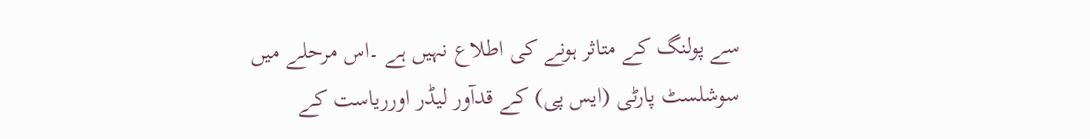سے پولنگ کے متاثر ہونے کی اطلاع نہیں ہے ۔اس مرحلے میں سوشلسٹ پارٹی (ایس پی) کے قدآور لیڈر اورریاست کے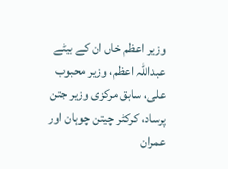وزیر اعظم خاں ان کے بیٹے عبداللہ اعظم، وزیر محبوب علی، سابق مرکزی وزیر جتن پرساد، کرکٹر چیتن چوہان اور عمران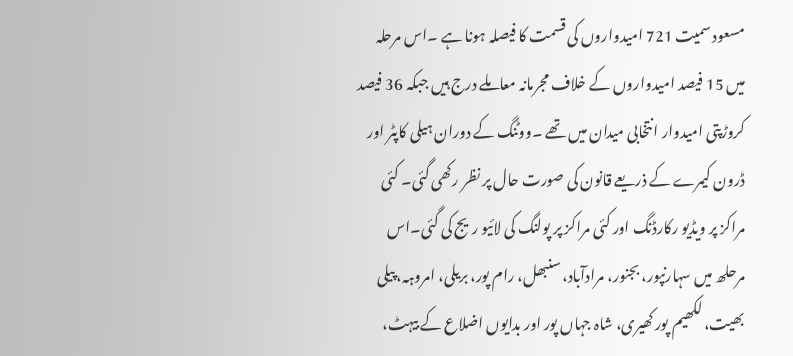مسعود سمیت 721 امیدواروں کی قسمت کا فیصلہ ہونا ہے ۔اس مرحلہ میں 15 فیصد امیدواروں کے خلاف مجرمانہ معاملے درج ہیں جبکہ 36 فیصد کروڑپتی امیدوار انتخابی میدان میں تھے ۔ووٹنگ کے دوران ہیلی کاپٹر اور ڈرون کیمرے کے ذریعے قانون کی صورت حال پر نظر رکھی گئی۔ کئی مراکز پر ویڈیو رکارڈنگ اور کئی مراکز پر پولنگ کی لائیو ریج کی گئی۔اس مرحلھ میں سہارنپور، بجنور، مرادآباد، سنبھل، رام پور، بریلی، امروہہ، پیلی بھیت، لکھیم پور کھیری، شاہ جہاں پور اور بدایوں اضلاع کے بیہٹ،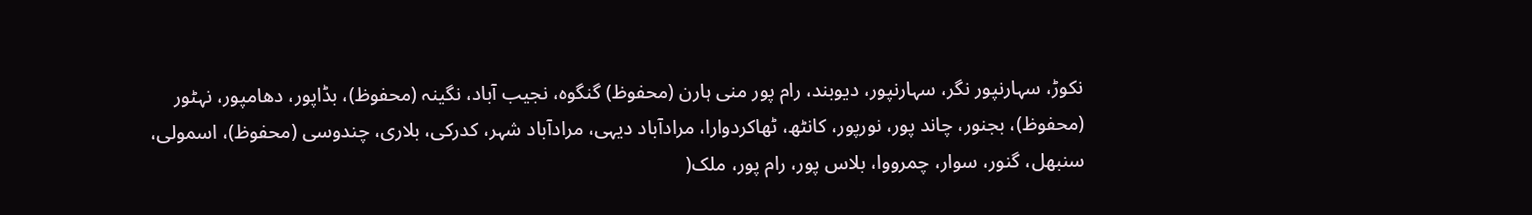نکوڑ، سہارنپور نگر، سہارنپور، دیوبند، رام پور منی ہارن (محفوظ) گنگوہ، نجیب آباد، نگینہ (محفوظ)، بڈاپور، دھامپور، نہٹور (محفوظ)، بجنور، چاند پور، نورپور، کانٹھ، ٹھاکردوارا، مرادآباد دیہی، مرادآباد شہر، کدرکی، بلاری، چندوسی (محفوظ)، اسمولی، سنبھل، گنور، سوار، چمرووا، بلاس پور، رام پور، ملک(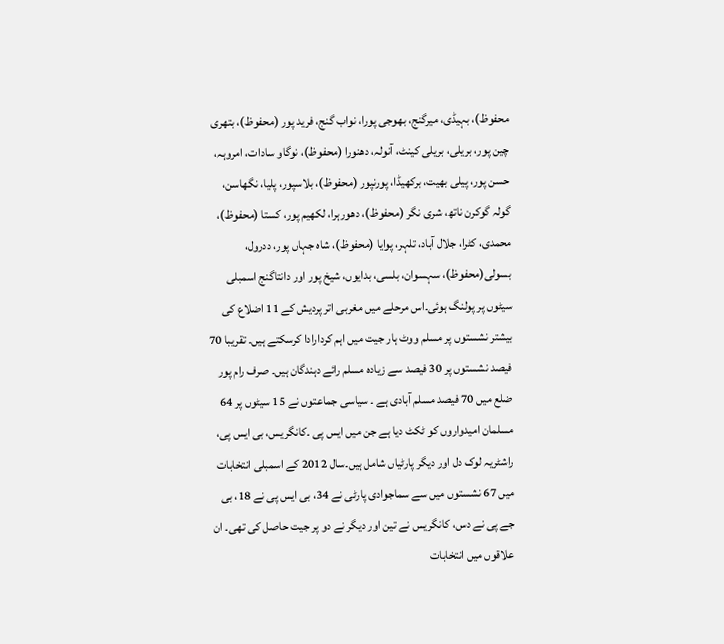محفوظ)، بہیڈی، میرگنج، بھوجی پورا، نواب گنج، فرید پور (محفوظ)، بتھری چین پور، بریلی، بریلی کینٹ، آنولہ، دھنورا (محفوظ)، نوگاو سادات، امروہہ، حسن پور، پیلی بھیت، برکھیڈا، پورنپور (محفوظ)، بلاسپور، پلیا، نگھاسن، گولہ گوکرن ناتھ، شری نگر (محفوظ)، دھورہرا، لکھیم پور، کستا (محفوظ)، محمدی، کٹرا، جلال آباد، تلہر، پوایا (محفوظ)، شاہ جہاں پور، ددرول، بسولی(محفوظ)، سہسوان، بلسی، بدایوں، شیخ پور اور دانتاگنج اسمبلی سیٹوں پر پولنگ ہوئی۔اس مرحلے میں مغربی اتر پردیش کے 11 اضلاع کی بیشتر نشستوں پر مسلم ووٹ ہار جیت میں اہم کردارادا کرسکتے ہیں۔ تقریبا 70 فیصد نشستوں پر 30 فیصد سے زیادہ مسلم رائے دہندگان ہیں۔ صرف رام پور ضلع میں 70 فیصد مسلم آبادی ہے ۔ سیاسی جماعتوں نے 15 سیٹوں پر 64 مسلمان امیدواروں کو ٹکٹ دیا ہے جن میں ایس پی ۔کانگریس، بی ایس پی، راشٹریہ لوک دل اور دیگر پارٹیاں شامل ہیں۔سال 2012 کے اسمبلی انتخابات میں 67 نشستوں میں سے سماجوادی پارٹی نے 34، بی ایس پی نے 18، بی جے پی نے دس، کانگریس نے تین اور دیگر نے دو پر جیت حاصل کی تھی۔ ان علاقوں میں انتخابات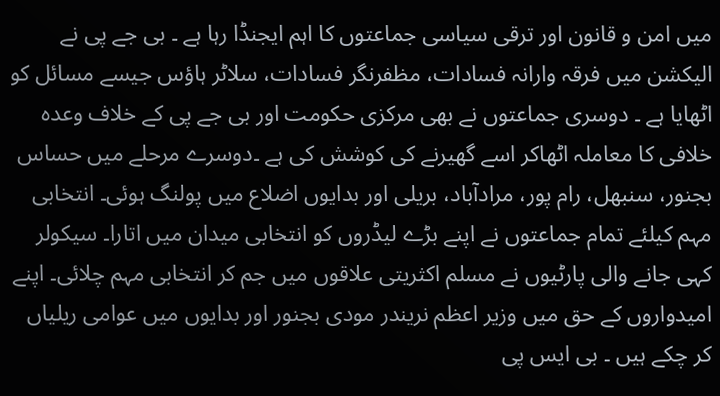میں امن و قانون اور ترقی سیاسی جماعتوں کا اہم ایجنڈا رہا ہے ۔ بی جے پی نے الیکشن میں فرقہ وارانہ فسادات، مظفرنگر فسادات، سلاٹر ہاؤس جیسے مسائل کو اٹھایا ہے ۔ دوسری جماعتوں نے بھی مرکزی حکومت اور بی جے پی کے خلاف وعدہ خلافی کا معاملہ اٹھاکر اسے گھیرنے کی کوشش کی ہے ۔دوسرے مرحلے میں حساس بجنور، سنبھل، رام پور، مرادآباد، بریلی اور بدایوں اضلاع میں پولنگ ہوئی۔ انتخابی مہم کیلئے تمام جماعتوں نے اپنے بڑے لیڈروں کو انتخابی میدان میں اتارا۔ سیکولر کہی جانے والی پارٹیوں نے مسلم اکثریتی علاقوں میں جم کر انتخابی مہم چلائی۔ اپنے امیدواروں کے حق میں وزیر اعظم نریندر مودی بجنور اور بدایوں میں عوامی ریلیاں کر چکے ہیں ۔ بی ایس پی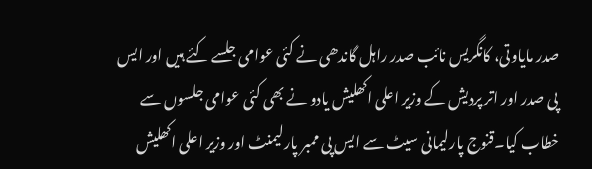صدر مایاوتی، کانگریس نائب صدر راہل گاندھی نے کئی عوامی جلسے کئے ہیں اور ایس پی صدر اور اتر پردیش کے وزیر اعلی اکھلیش یادو نے بھی کئی عوامی جلسوں سے خطاب کیا۔قنوج پارلیمانی سیٹ سے ایس پی ممبر پارلیمنٹ اور وزیر اعلی اکھلیش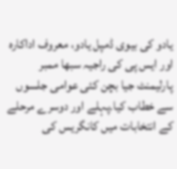یادو کی بیوی ڈمپل یادو، معروف اداکارہ اور ایس پی کی راجیہ سبھا ممبر پارلیمنٹ جیا بچن کئی عوامی جلسوں سے خطاب کیا۔پہلے اور دوسرے مرحلے کے انتخابات میں کانگریس کی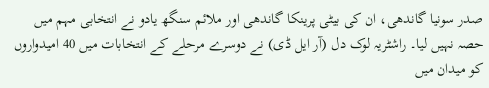صدر سونیا گاندھی، ان کی بیٹی پرینکا گاندھی اور ملائم سنگھ یادو نے انتخابی مہم میں حصہ نہیں لیا۔ راشٹریہ لوک دل (آر ایل ڈی) نے دوسرے مرحلے کے انتخابات میں 40 امیدواروں کو میدان میں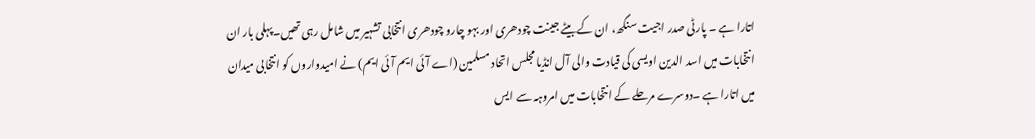اتارا ہے ۔ پارٹی صدر اجیت سنگھ، ان کے بیٹے جینت چودھری اور بہو چارو چودھری انتخابی تشہیر میں شامل رہی تھیں۔پہلی بار ان انتخابات میں اسد الدین اویسی کی قیادت والی آل انڈیا مجلس اتحاد مسلمین (اے آئی ایم آئی ایم) نے امیدواروں کو انتخابی میدان میں اتارا ہے ۔دوسرے مرحلے کے انتخابات میں امروہہ سے ایس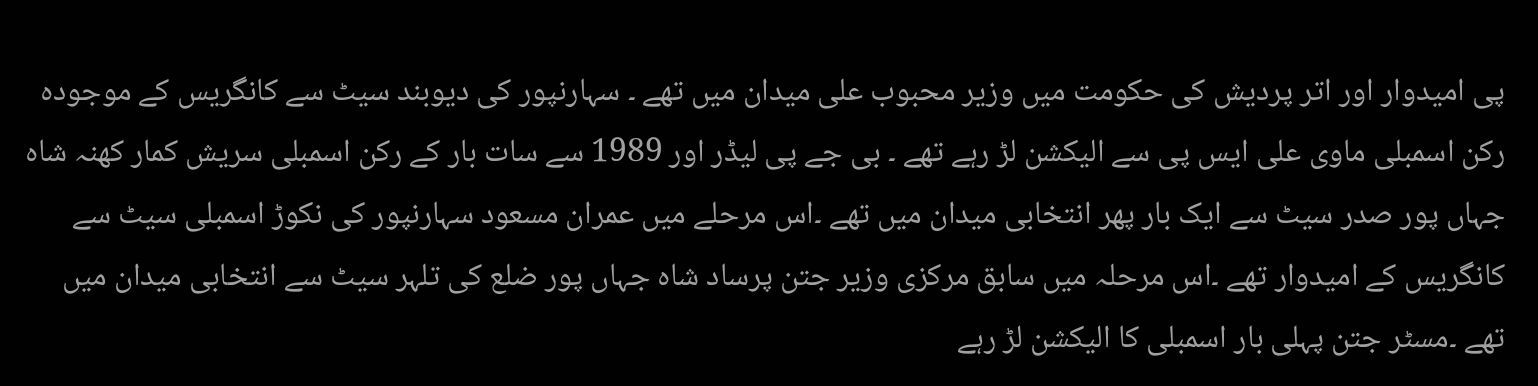پی امیدوار اور اتر پردیش کی حکومت میں وزیر محبوب علی میدان میں تھے ۔ سہارنپور کی دیوبند سیٹ سے کانگریس کے موجودہ رکن اسمبلی ماوی علی ایس پی سے الیکشن لڑ رہے تھے ۔ بی جے پی لیڈر اور 1989 سے سات بار کے رکن اسمبلی سریش کمار کھنہ شاہ جہاں پور صدر سیٹ سے ایک بار پھر انتخابی میدان میں تھے ۔اس مرحلے میں عمران مسعود سہارنپور کی نکوڑ اسمبلی سیٹ سے کانگریس کے امیدوار تھے ۔اس مرحلہ میں سابق مرکزی وزیر جتن پرساد شاہ جہاں پور ضلع کی تلہر سیٹ سے انتخابی میدان میں تھے ۔مسٹر جتن پہلی بار اسمبلی کا الیکشن لڑ رہے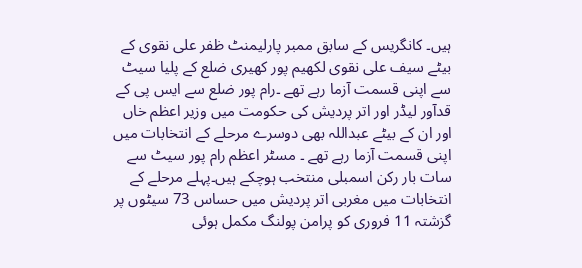ہیں۔ کانگریس کے سابق ممبر پارلیمنٹ ظفر علی نقوی کے بیٹے سیف علی نقوی لکھیم پور کھیری ضلع کے پلیا سیٹ سے اپنی قسمت آزما رہے تھے ۔رام پور ضلع سے ایس پی کے قدآور لیڈر اور اتر پردیش کی حکومت میں وزیر اعظم خاں اور ان کے بیٹے عبداللہ بھی دوسرے مرحلے کے انتخابات میں اپنی قسمت آزما رہے تھے ۔ مسٹر اعظم رام پور سیٹ سے سات بار رکن اسمبلی منتخب ہوچکے ہیں۔پہلے مرحلے کے انتخابات میں مغربی اتر پردیش میں حساس 73 سیٹوں پر گزشتہ 11 فروری کو پرامن پولنگ مکمل ہوئی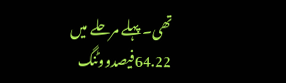تھی۔ پہلے مرحلے میں 64.22فیصدووٹنگ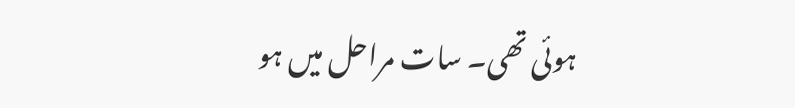ہوئی تھی۔ سات مراحل میں ہو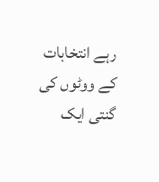رہے انتخابات کے ووٹوں کی گنتی ایک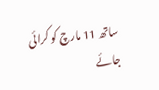ساتھ 11 مارچ کو کرائی جائے